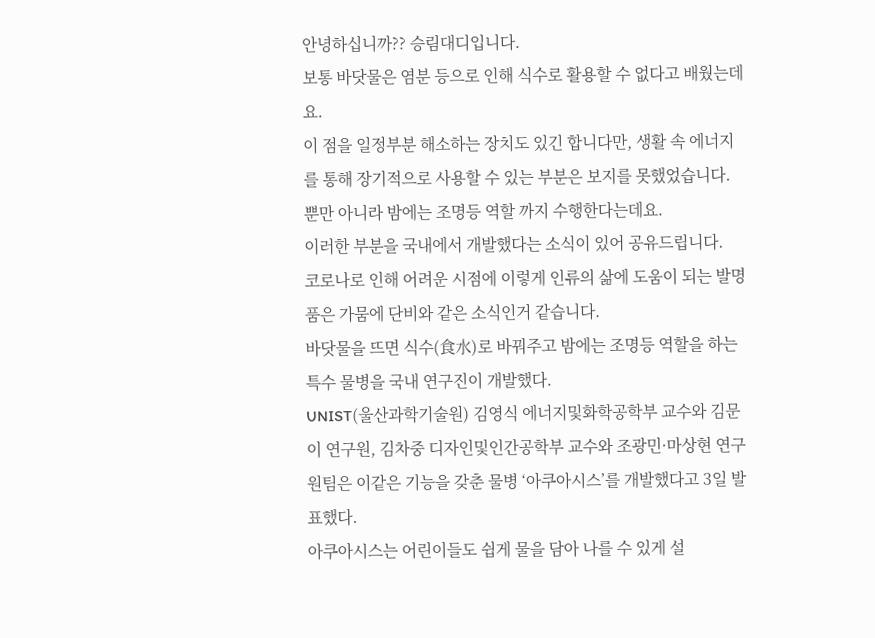안녕하십니까?? 승림대디입니다.
보통 바닷물은 염분 등으로 인해 식수로 활용할 수 없다고 배웠는데요.
이 점을 일정부분 해소하는 장치도 있긴 합니다만, 생활 속 에너지를 통해 장기적으로 사용할 수 있는 부분은 보지를 못했었습니다.
뿐만 아니라 밤에는 조명등 역할 까지 수행한다는데요.
이러한 부분을 국내에서 개발했다는 소식이 있어 공유드립니다.
코로나로 인해 어려운 시점에 이렇게 인류의 삶에 도움이 되는 발명품은 가뭄에 단비와 같은 소식인거 같습니다.
바닷물을 뜨면 식수(食水)로 바꿔주고 밤에는 조명등 역할을 하는 특수 물병을 국내 연구진이 개발했다.
UNIST(울산과학기술원) 김영식 에너지및화학공학부 교수와 김문이 연구원, 김차중 디자인및인간공학부 교수와 조광민·마상현 연구원팀은 이같은 기능을 갖춘 물병 ‘아쿠아시스’를 개발했다고 3일 발표했다.
아쿠아시스는 어린이들도 쉽게 물을 담아 나를 수 있게 설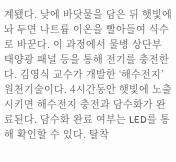계됐다. 낮에 바닷물을 담은 뒤 햇빛에 놔 두면 나트륨 이온을 빨아들여 식수로 바꾼다. 이 과정에서 물병 상단부 태양광 패널 등을 통해 전기를 충전한다. 김영식 교수가 개발한 ‘해수전지’ 원천기술이다. 4시간동안 햇빛에 노출시키면 해수전지 충전과 담수화가 완료된다. 담수화 완료 여부는 LED를 통해 확인할 수 있다. 탈착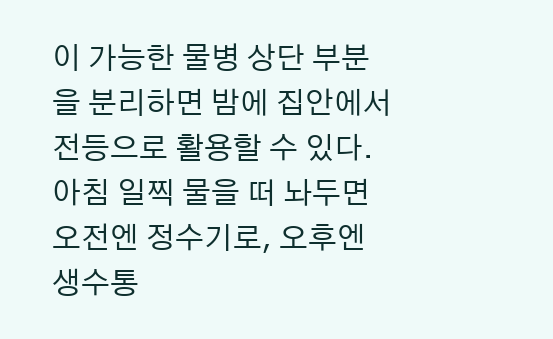이 가능한 물병 상단 부분을 분리하면 밤에 집안에서 전등으로 활용할 수 있다. 아침 일찍 물을 떠 놔두면 오전엔 정수기로, 오후엔 생수통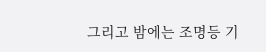그리고 밤에는 조명등 기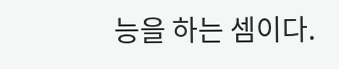능을 하는 셈이다.